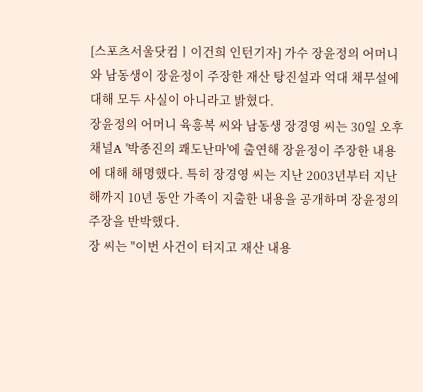[스포츠서울닷컴ㅣ이건희 인턴기자] 가수 장윤정의 어머니와 남동생이 장윤정이 주장한 재산 탕진설과 억대 채무설에 대해 모두 사실이 아니라고 밝혔다.
장윤정의 어머니 육흥복 씨와 남동생 장경영 씨는 30일 오후 채널A '박종진의 쾌도난마'에 출연해 장윤정이 주장한 내용에 대해 해명했다. 특히 장경영 씨는 지난 2003년부터 지난해까지 10년 동안 가족이 지출한 내용을 공개하며 장윤정의 주장을 반박했다.
장 씨는 "이번 사건이 터지고 재산 내용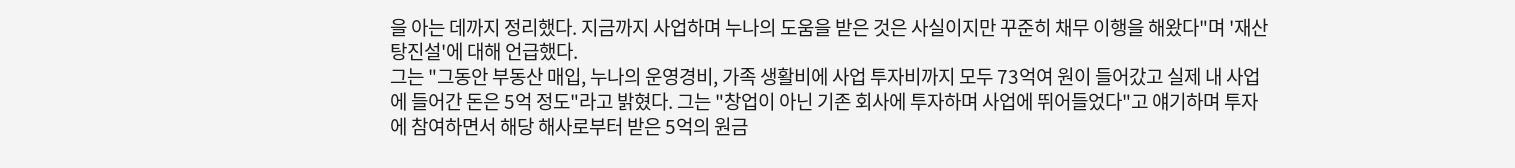을 아는 데까지 정리했다. 지금까지 사업하며 누나의 도움을 받은 것은 사실이지만 꾸준히 채무 이행을 해왔다"며 '재산 탕진설'에 대해 언급했다.
그는 "그동안 부동산 매입, 누나의 운영경비, 가족 생활비에 사업 투자비까지 모두 73억여 원이 들어갔고 실제 내 사업에 들어간 돈은 5억 정도"라고 밝혔다. 그는 "창업이 아닌 기존 회사에 투자하며 사업에 뛰어들었다"고 얘기하며 투자에 참여하면서 해당 해사로부터 받은 5억의 원금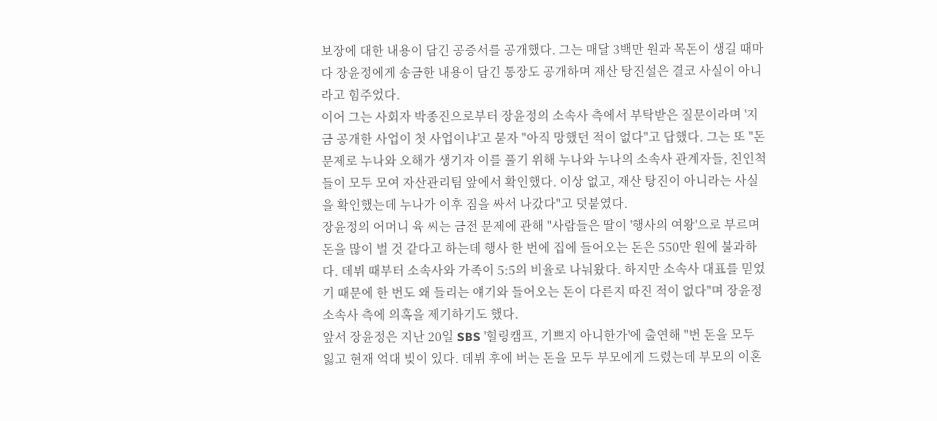보장에 대한 내용이 담긴 공증서를 공개했다. 그는 매달 3백만 원과 목돈이 생길 때마다 장윤정에게 송금한 내용이 담긴 통장도 공개하며 재산 탕진설은 결코 사실이 아니라고 힘주었다.
이어 그는 사회자 박종진으로부터 장윤정의 소속사 측에서 부탁받은 질문이라며 '지금 공개한 사업이 첫 사업이냐'고 묻자 "아직 망했던 적이 없다"고 답했다. 그는 또 "돈 문제로 누나와 오해가 생기자 이를 풀기 위해 누나와 누나의 소속사 관계자들, 친인척들이 모두 모여 자산관리팀 앞에서 확인했다. 이상 없고, 재산 탕진이 아니라는 사실을 확인했는데 누나가 이후 짐을 싸서 나갔다"고 덧붙였다.
장윤정의 어머니 육 씨는 금전 문제에 관해 "사람들은 딸이 '행사의 여왕'으로 부르며 돈을 많이 벌 것 같다고 하는데 행사 한 번에 집에 들어오는 돈은 550만 원에 불과하다. 데뷔 때부터 소속사와 가족이 5:5의 비율로 나눠왔다. 하지만 소속사 대표를 믿었기 때문에 한 번도 왜 들리는 얘기와 들어오는 돈이 다른지 따진 적이 없다"며 장윤정 소속사 측에 의혹을 제기하기도 했다.
앞서 장윤정은 지난 20일 SBS '힐링캠프, 기쁘지 아니한가'에 출연해 "번 돈을 모두 잃고 현재 억대 빚이 있다. 데뷔 후에 버는 돈을 모두 부모에게 드렸는데 부모의 이혼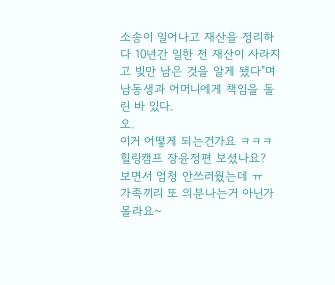소송이 일어나고 재산을 정리하다 10년간 일한 전 재산이 사라지고 빚만 남은 것을 알게 됐다"며 남동생과 어머니에게 책임을 돌린 바 있다.
오.
이거 어떻게 되는건가요 ㅋㅋㅋ
힐링캠프 장윤정편 보셨나요?
보면서 엄청 안쓰러웠는데 ㅠ
가족끼리 또 의분나는거 아닌가 몰라요~